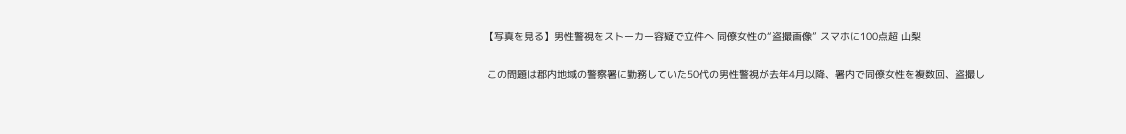【写真を見る】男性警視をストーカー容疑で立件へ 同僚女性の“盗撮画像” スマホに100点超 山梨

 この問題は郡内地域の警察署に勤務していた50代の男性警視が去年4月以降、署内で同僚女性を複数回、盗撮し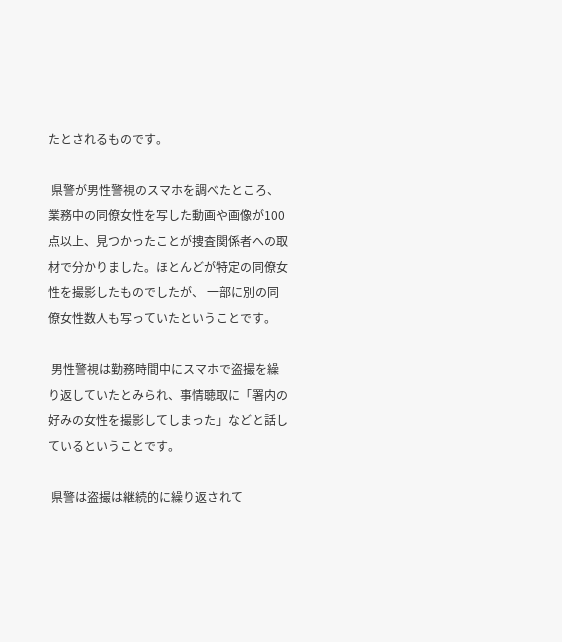たとされるものです。

 県警が男性警視のスマホを調べたところ、業務中の同僚女性を写した動画や画像が100点以上、見つかったことが捜査関係者への取材で分かりました。ほとんどが特定の同僚女性を撮影したものでしたが、 一部に別の同僚女性数人も写っていたということです。

 男性警視は勤務時間中にスマホで盗撮を繰り返していたとみられ、事情聴取に「署内の好みの女性を撮影してしまった」などと話しているということです。

 県警は盗撮は継続的に繰り返されて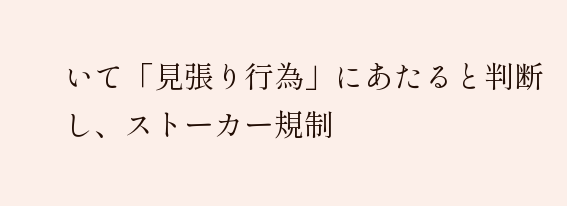いて「見張り行為」にあたると判断し、ストーカー規制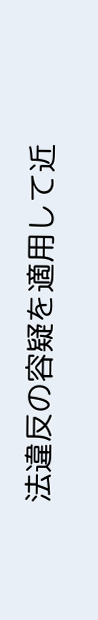法違反の容疑を適用して近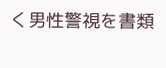く男性警視を書類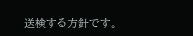送検する方針です。